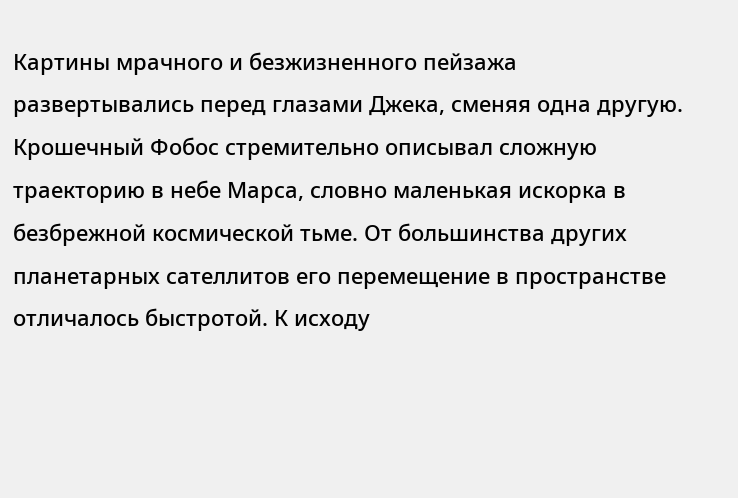Картины мрачного и безжизненного пейзажа развертывались перед глазами Джека, сменяя одна другую. Крошечный Фобос стремительно описывал сложную траекторию в небе Марса, словно маленькая искорка в безбрежной космической тьме. От большинства других планетарных сателлитов его перемещение в пространстве отличалось быстротой. К исходу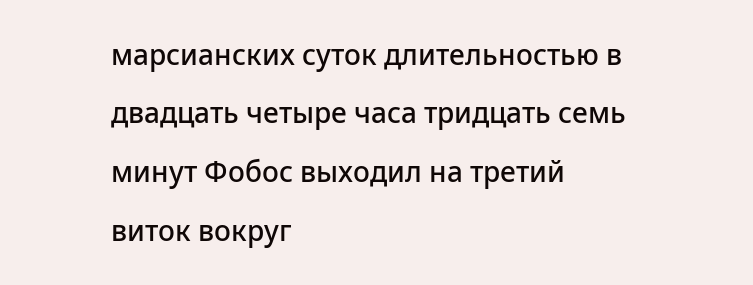марсианских суток длительностью в двадцать четыре часа тридцать семь минут Фобос выходил на третий виток вокруг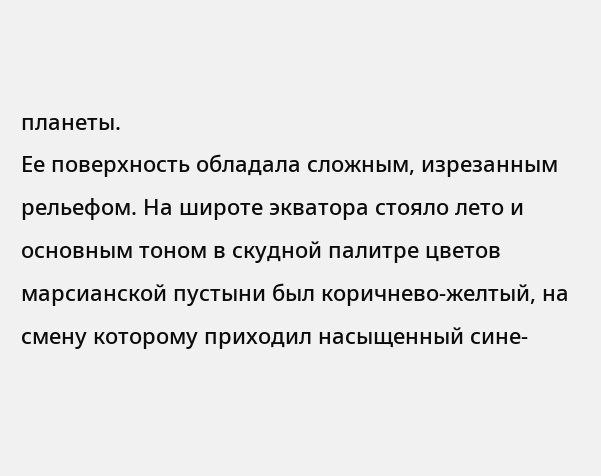планеты.
Ее поверхность обладала сложным, изрезанным рельефом. На широте экватора стояло лето и основным тоном в скудной палитре цветов марсианской пустыни был коричнево-желтый, на смену которому приходил насыщенный сине-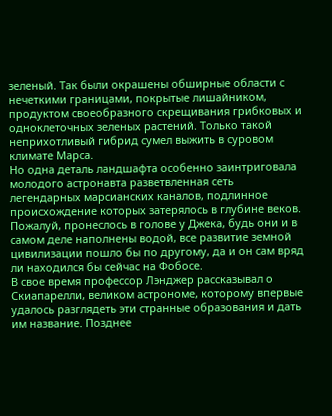зеленый. Так были окрашены обширные области с нечеткими границами, покрытые лишайником, продуктом своеобразного скрещивания грибковых и одноклеточных зеленых растений. Только такой неприхотливый гибрид сумел выжить в суровом климате Марса.
Но одна деталь ландшафта особенно заинтриговала молодого астронавта разветвленная сеть легендарных марсианских каналов, подлинное происхождение которых затерялось в глубине веков. Пожалуй, пронеслось в голове у Джека, будь они и в самом деле наполнены водой, все развитие земной цивилизации пошло бы по другому, да и он сам вряд ли находился бы сейчас на Фобосе.
В свое время профессор Лэнджер рассказывал о Скиапарелли, великом астрономе, которому впервые удалось разглядеть эти странные образования и дать им название. Позднее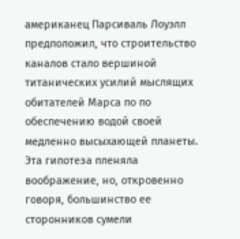американец Парсиваль Лоуэлл предположил, что строительство каналов стало вершиной титанических усилий мыслящих обитателей Марса по по обеспечению водой своей медленно высыхающей планеты. Эта гипотеза пленяла воображение, но, откровенно говоря, большинство ее сторонников сумели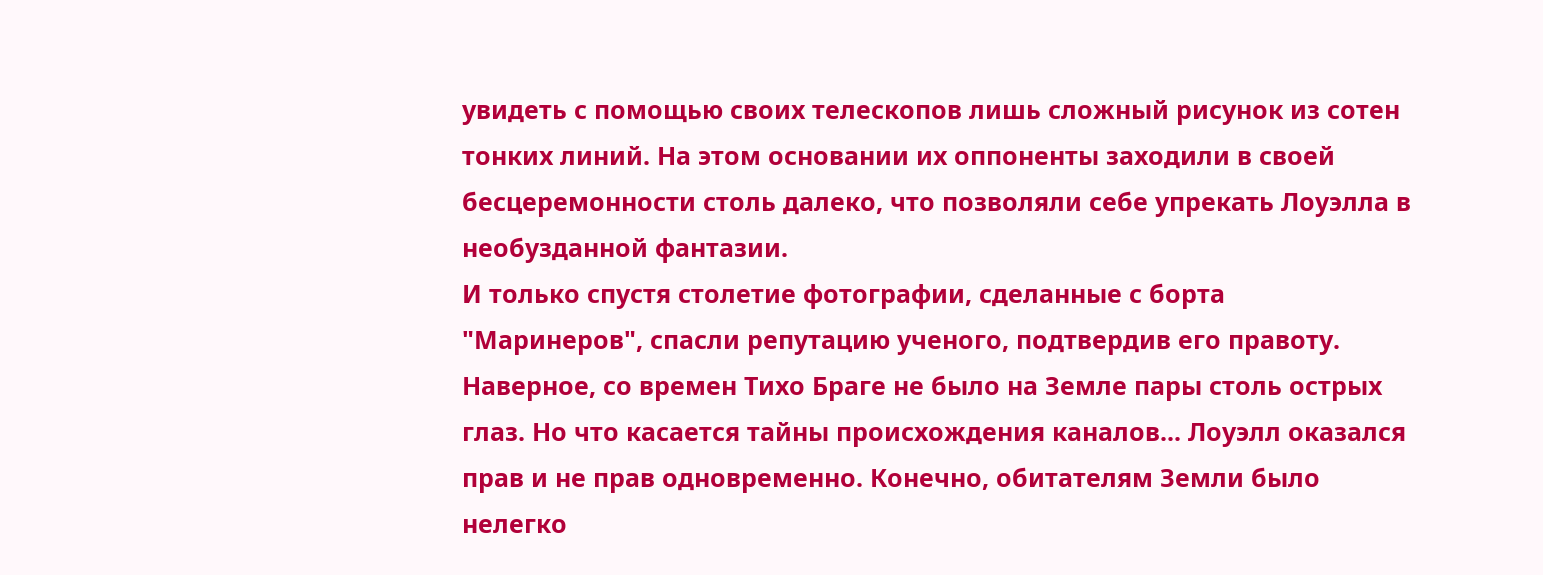увидеть с помощью своих телескопов лишь сложный рисунок из сотен тонких линий. На этом основании их оппоненты заходили в своей бесцеремонности столь далеко, что позволяли себе упрекать Лоуэлла в необузданной фантазии.
И только спустя столетие фотографии, сделанные с борта "Маринеров", спасли репутацию ученого, подтвердив его правоту. Наверное, со времен Тихо Браге не было на Земле пары столь острых глаз. Но что касается тайны происхождения каналов... Лоуэлл оказался прав и не прав одновременно. Конечно, обитателям Земли было нелегко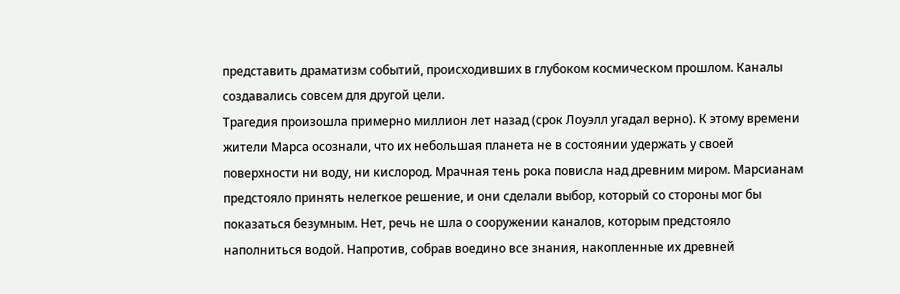представить драматизм событий, происходивших в глубоком космическом прошлом. Каналы создавались совсем для другой цели.
Трагедия произошла примерно миллион лет назад (срок Лоуэлл угадал верно). К этому времени жители Марса осознали, что их небольшая планета не в состоянии удержать у своей поверхности ни воду, ни кислород. Мрачная тень рока повисла над древним миром. Марсианам предстояло принять нелегкое решение, и они сделали выбор, который со стороны мог бы показаться безумным. Нет, речь не шла о сооружении каналов, которым предстояло наполниться водой. Напротив, собрав воедино все знания, накопленные их древней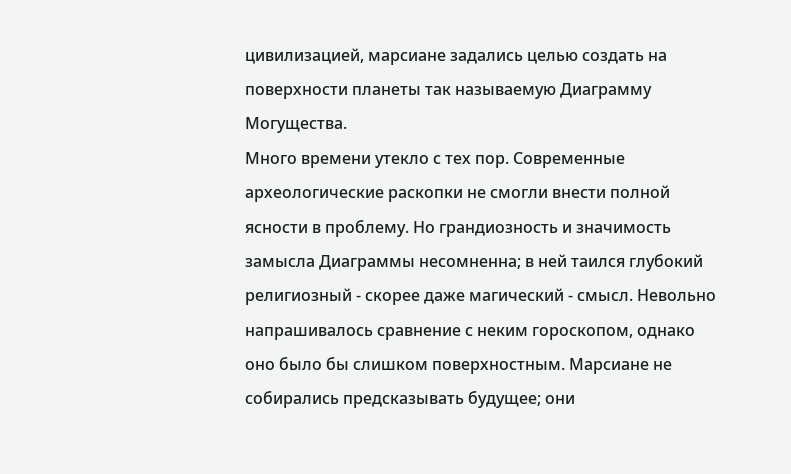цивилизацией, марсиане задались целью создать на поверхности планеты так называемую Диаграмму Могущества.
Много времени утекло с тех пор. Современные археологические раскопки не смогли внести полной ясности в проблему. Но грандиозность и значимость замысла Диаграммы несомненна; в ней таился глубокий религиозный - скорее даже магический - смысл. Невольно напрашивалось сравнение с неким гороскопом, однако оно было бы слишком поверхностным. Марсиане не собирались предсказывать будущее; они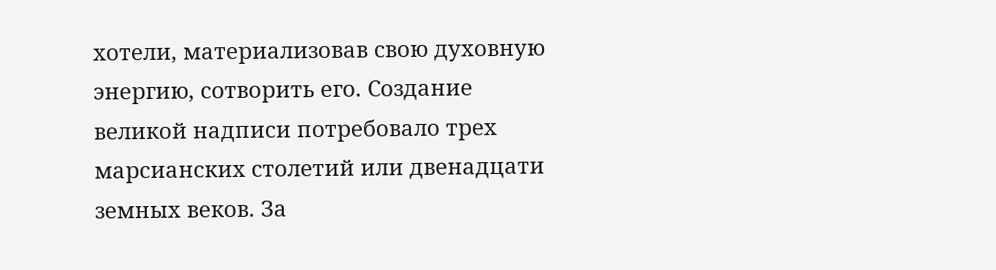хотели, материализовав свою духовную энергию, сотворить его. Создание великой надписи потребовало трех марсианских столетий или двенадцати земных веков. За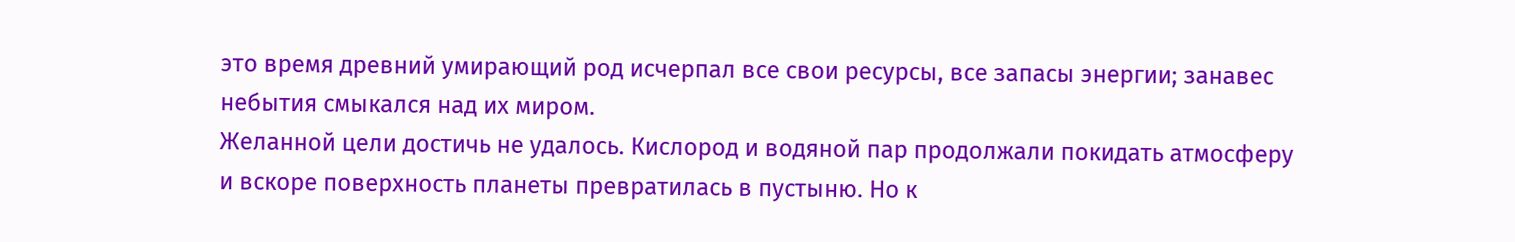это время древний умирающий род исчерпал все свои ресурсы, все запасы энергии; занавес небытия смыкался над их миром.
Желанной цели достичь не удалось. Кислород и водяной пар продолжали покидать атмосферу и вскоре поверхность планеты превратилась в пустыню. Но к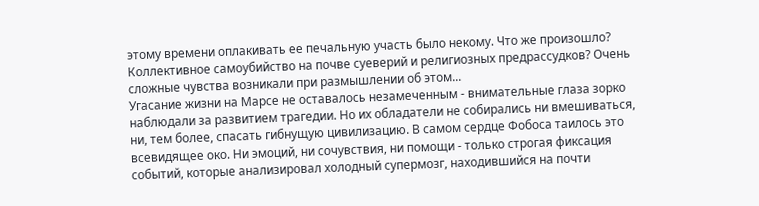этому времени оплакивать ее печальную участь было некому. Что же произошло? Коллективное самоубийство на почве суеверий и религиозных предрассудков? Очень сложные чувства возникали при размышлении об этом...
Угасание жизни на Марсе не оставалось незамеченным - внимательные глаза зорко наблюдали за развитием трагедии. Но их обладатели не собирались ни вмешиваться, ни, тем более, спасать гибнущую цивилизацию. В самом сердце Фобоса таилось это всевидящее око. Ни эмоций, ни сочувствия, ни помощи - только строгая фиксация событий, которые анализировал холодный супермозг, находившийся на почти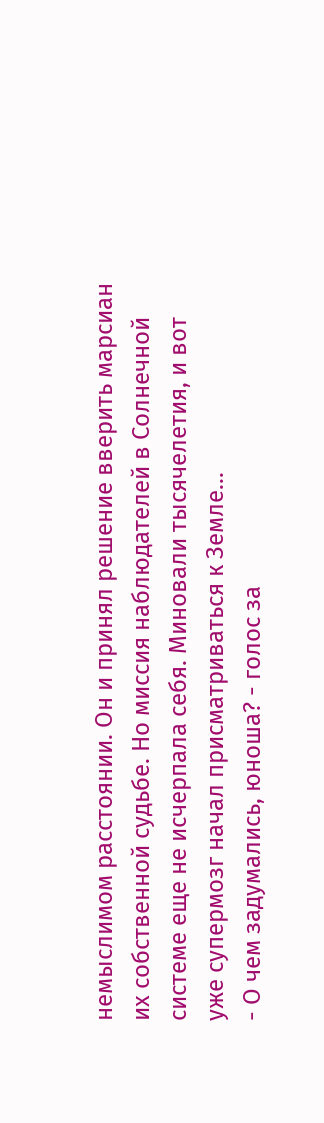немыслимом расстоянии. Он и принял решение вверить марсиан их собственной судьбе. Но миссия наблюдателей в Солнечной системе еще не исчерпала себя. Миновали тысячелетия, и вот уже супермозг начал присматриваться к Земле...
- О чем задумались, юноша? - голос за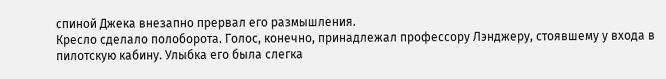спиной Джека внезапно прервал его размышления.
Кресло сделало полоборота. Голос, конечно, принадлежал профессору Лэнджеру, стоявшему у входа в пилотскую кабину. Улыбка его была слегка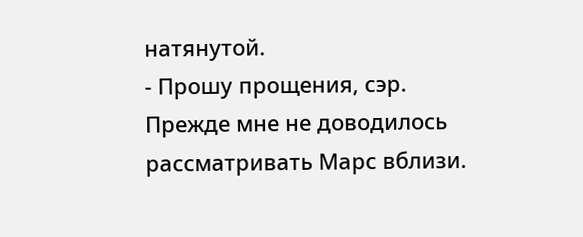натянутой.
- Прошу прощения, сэр. Прежде мне не доводилось рассматривать Марс вблизи.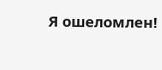Я ошеломлен!